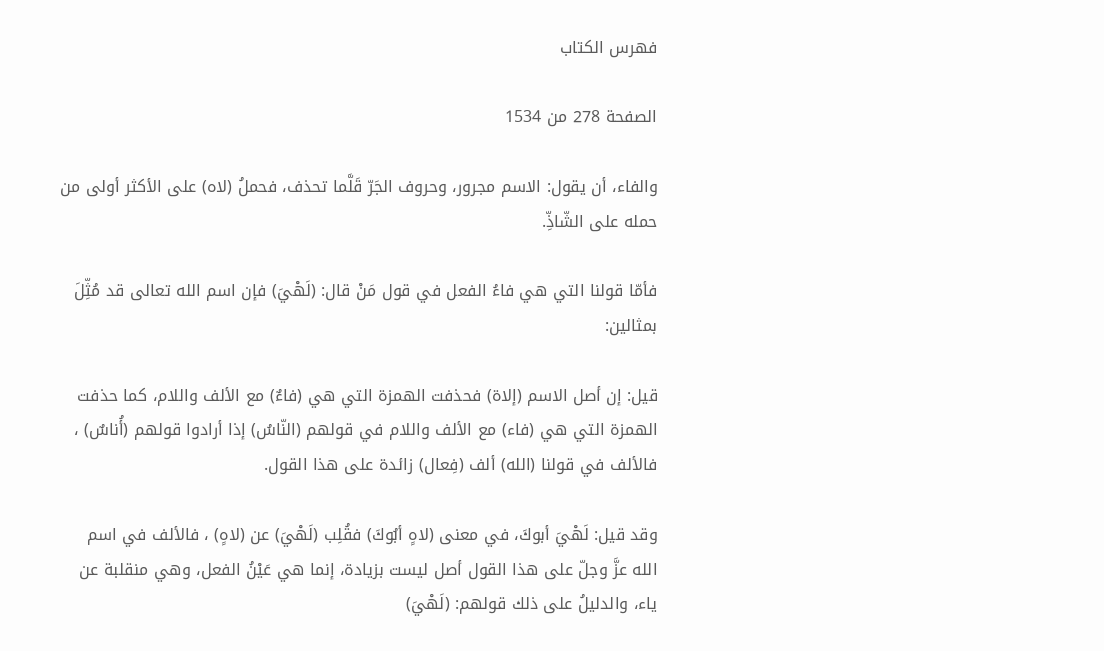فهرس الكتاب

الصفحة 278 من 1534

والفاء، أن يقول: الاسم مجرور، وحروف الجَرّ قَلَّما تحذف، فحملُ (لاه) على الأكثر أولى من حمله على الشّاذِّ.

فأمّا قولنا التي هي فاءُ الفعل في قول مَنْ قال: (لَهْيَ) فإن اسم الله تعالى قد مُثِّلَ بمثالين:

قيل: إن أصل الاسم (إلاة) فحذفت الهمزة التي هي (فاءٌ) مع الألف واللام، كما حذفت الهمزة التي هي (فاء) مع الألف واللام في قولهم (النّاسُ) إذا أرادوا قولهم (أُناسٌ) ، فالألف في قولنا (الله) ألف (فِعال) زائدة على هذا القول.

وقد قيل: لَهْيَ أبوكَ، في معنى (لاهٍ أبُوكَ) فقُلِب (لَهْيَ) عن (لاهٍ) ، فالألف في اسم الله عزَّ وجلّ على هذا القول أصل ليست بزيادة، إنما هي عَيْنُ الفعل، وهي منقلبة عن ياء، والدليلُ على ذلك قولهم: (لَهْيَ)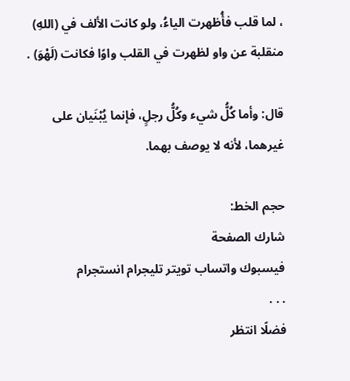، لما قلب فأُظهرت الياءُ، ولو كانت الألف في (اللهِ) منقلبة عن واو لظهرت في القلب واوًا فكانت (لَهْوَ) .

قال: وأما كُلُّ شيء وكُلُّ رجلٍ، فإنما يُبْنَيان على غيرهما، لأنه لا يوصف بهما.

حجم الخط:
شارك الصفحة
فيسبوك واتساب تويتر تليجرام انستجرام
. . .
فضلًا انتظر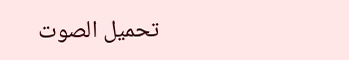تحميل الصوت